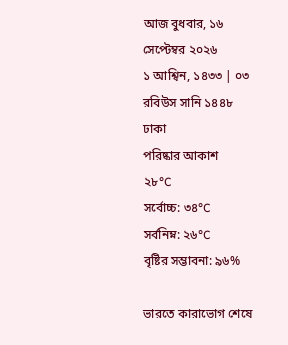আজ বুধবার, ১৬ সেপ্টেম্বর ২০২৬
১ আশ্বিন, ১৪৩৩ | ০৩ রবিউস সানি ১৪৪৮
ঢাকা
পরিষ্কার আকাশ
২৮°C
সর্বোচ্চ: ৩৪°C
সর্বনিম্ন: ২৬°C
বৃষ্টির সম্ভাবনা: ৯৬%

ভারতে কারাভোগ শেষে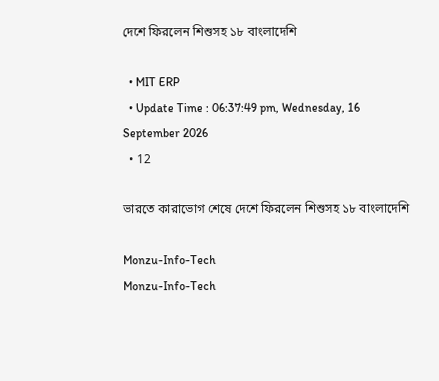দেশে ফিরলেন শিশুসহ ১৮ বাংলাদেশি

  • MIT ERP
  • Update Time : 06:37:49 pm, Wednesday, 16 September 2026
  • 12

ভারতে কারাভোগ শেষে দেশে ফিরলেন শিশুসহ ১৮ বাংলাদেশি

Monzu-Info-Tech
Monzu-Info-Tech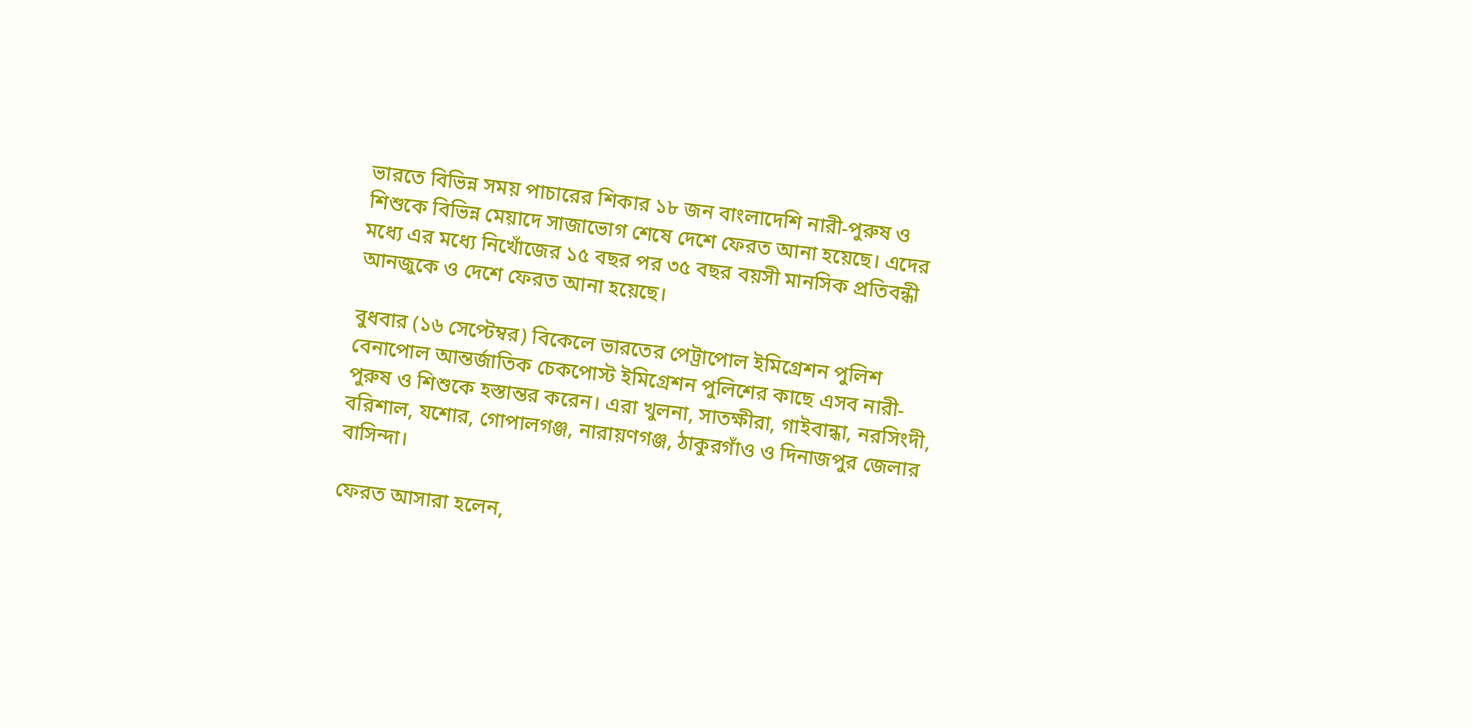ভারতে বিভিন্ন সময় পাচারের শিকার ১৮ জন বাংলাদেশি নারী-পুরুষ ও শিশুকে বিভিন্ন মেয়াদে সাজাভোগ শেষে দেশে ফেরত আনা হয়েছে। এদের মধ্যে এর মধ্যে নিখোঁজের ১৫ বছর পর ৩৫ বছর বয়সী মানসিক প্রতিবন্ধী আনজুকে ও দেশে ফেরত আনা হয়েছে।

বুধবার (১৬ সেপ্টেম্বর) বিকেলে ভারতের পেট্রাপোল ইমিগ্রেশন পুলিশ বেনাপোল আন্তর্জাতিক চেকপোস্ট ইমিগ্রেশন পুলিশের কাছে এসব নারী-পুরুষ ও শিশুকে হস্তান্তর করেন। এরা খুলনা, সাতক্ষীরা, গাইবান্ধা, নরসিংদী, বরিশাল, যশোর, গোপালগঞ্জ, নারায়ণগঞ্জ, ঠাকুরগাঁও ও দিনাজপুর জেলার বাসিন্দা।

ফেরত আসারা হলেন,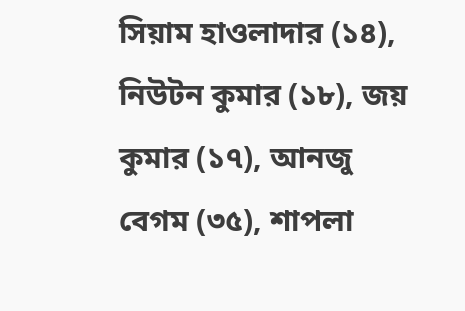সিয়াম হাওলাদার (১৪), নিউটন কুমার (১৮), জয় কুমার (১৭), আনজু বেগম (৩৫), শাপলা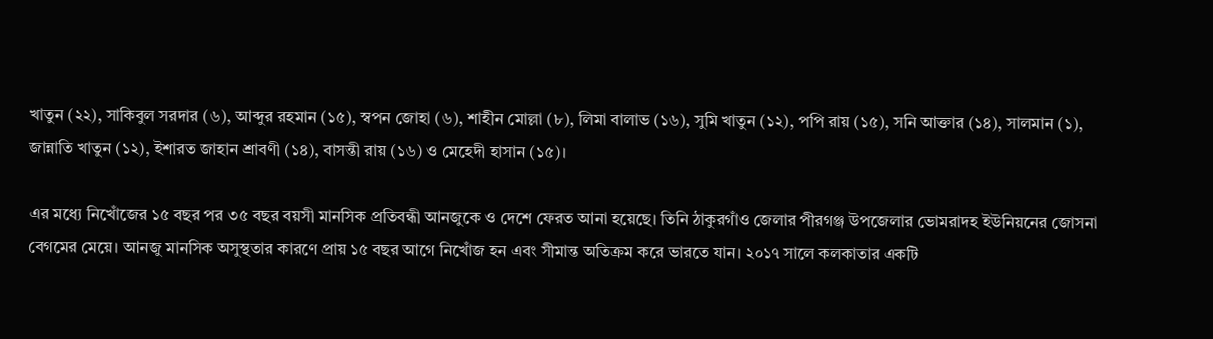খাতুন (২২), সাকিবুল সরদার (৬), আব্দুর রহমান (১৫), স্বপন জোহা (৬), শাহীন মোল্লা (৮), লিমা বালাভ (১৬), সুমি খাতুন (১২), পপি রায় (১৫), সনি আক্তার (১৪), সালমান (১), জান্নাতি খাতুন (১২), ইশারত জাহান শ্রাবণী (১৪), বাসন্তী রায় (১৬) ও মেহেদী হাসান (১৫)।

এর মধ্যে নিখোঁজের ১৫ বছর পর ৩৫ বছর বয়সী মানসিক প্রতিবন্ধী আনজুকে ও দেশে ফেরত আনা হয়েছে। তিনি ঠাকুরগাঁও জেলার পীরগঞ্জ উপজেলার ভোমরাদহ ইউনিয়নের জোসনা বেগমের মেয়ে। আনজু মানসিক অসুস্থতার কারণে প্রায় ১৫ বছর আগে নিখোঁজ হন এবং সীমান্ত অতিক্রম করে ভারতে যান। ২০১৭ সালে কলকাতার একটি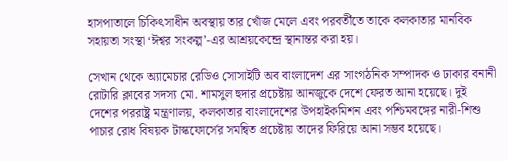হাসপাতালে চিকিৎসাধীন অবস্থায় তার খোঁজ মেলে এবং পরবর্তীতে তাকে কলকাতার মানবিক সহায়তা সংস্থা ‘ঈশ্বর সংকল্প’-এর আশ্রয়কেন্দ্রে স্থানান্তর করা হয়।

সেখান থেকে অ্যামেচার রেডিও সোসাইটি অব বাংলাদেশ এর সাংগঠনিক সম্পাদক ও ঢাকার বনানী রোটারি ক্লাবের সদস্য মো. শামসুল হুদার প্রচেষ্টায় আনজুকে দেশে ফেরত আনা হয়েছে। দুই দেশের পররাষ্ট্র মন্ত্রণালয়, কলকাতার বাংলাদেশের উপহাইকমিশন এবং পশ্চিমবঙ্গের নারী-শিশু পাচার রোধ বিষয়ক টাস্কফোর্সের সমন্বিত প্রচেষ্টায় তাদের ফিরিয়ে আনা সম্ভব হয়েছে।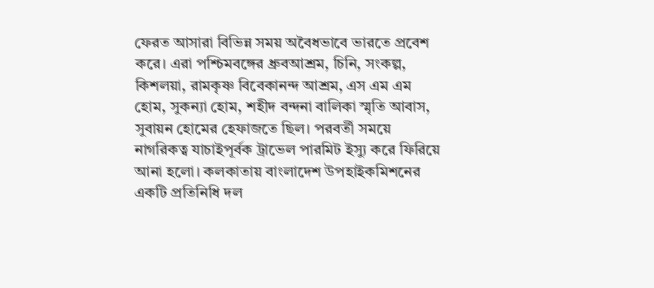ফেরত আসারা বিভিন্ন সময় অবৈধভাবে ভারতে প্রবেশ করে। এরা পশ্চিমবঙ্গের ধ্রুবআশ্রম, চিনি, সংকল্প, কিশলয়া, রামকৃষ্ণ বিবেকানন্দ আশ্রম, এস এম এম হোম, সুকন্যা হোম, শহীদ বন্দনা বালিকা স্মৃতি আবাস, সুবায়ন হোমের হেফাজতে ছিল। পরবর্তী সময়ে নাগরিকত্ব যাচাইপূর্বক ট্রাভেল পারমিট ইস্যু করে ফিরিয়ে আনা হলো। কলকাতায় বাংলাদেশ উপহাইকমিশনের একটি প্রতিনিধি দল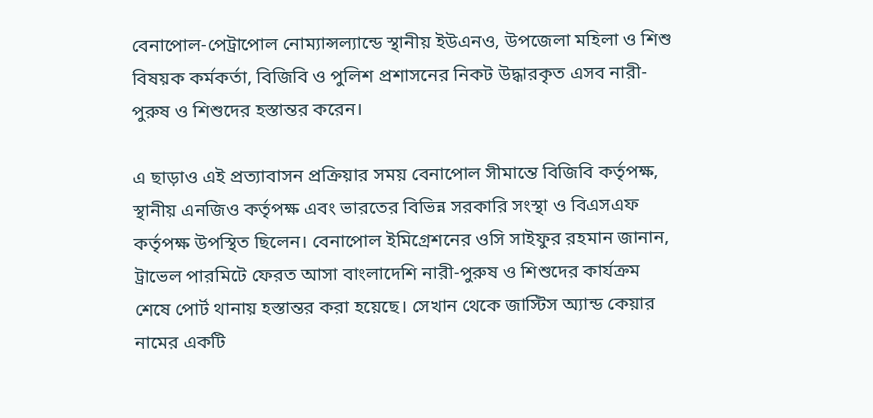বেনাপোল-পেট্রাপোল নোম্যান্সল্যান্ডে স্থানীয় ইউএনও, উপজেলা মহিলা ও শিশু বিষয়ক কর্মকর্তা, বিজিবি ও পুলিশ প্রশাসনের নিকট উদ্ধারকৃত এসব নারী-পুরুষ ও শিশুদের হস্তান্তর করেন।

এ ছাড়াও এই প্রত্যাবাসন প্রক্রিয়ার সময় বেনাপোল সীমান্তে বিজিবি কর্তৃপক্ষ, স্থানীয় এনজিও কর্তৃপক্ষ এবং ভারতের বিভিন্ন সরকারি সংস্থা ও বিএসএফ কর্তৃপক্ষ উপস্থিত ছিলেন। বেনাপোল ইমিগ্রেশনের ওসি সাইফুর রহমান জানান, ট্রাভেল পারমিটে ফেরত আসা বাংলাদেশি নারী-পুরুষ ও শিশুদের কার্যক্রম শেষে পোর্ট থানায় হস্তান্তর করা হয়েছে। সেখান থেকে জাস্টিস অ্যান্ড কেয়ার নামের একটি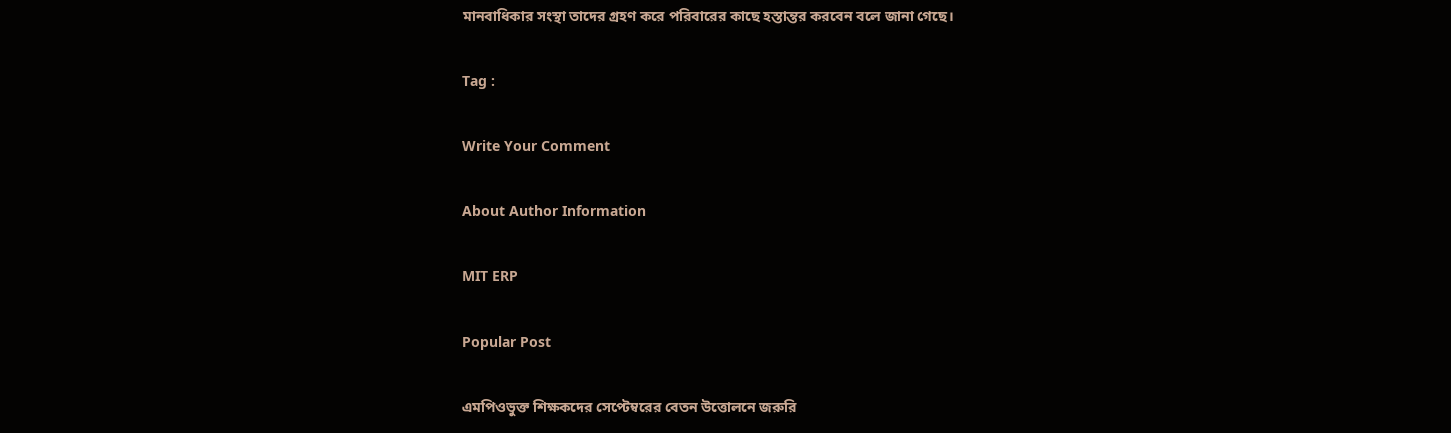মানবাধিকার সংস্থা তাদের গ্রহণ করে পরিবারের কাছে হস্তান্তর করবেন বলে জানা গেছে।

Tag :

Write Your Comment

About Author Information

MIT ERP

Popular Post

এমপিওভুক্ত শিক্ষকদের সেপ্টেম্বরের বেতন উত্তোলনে জরুরি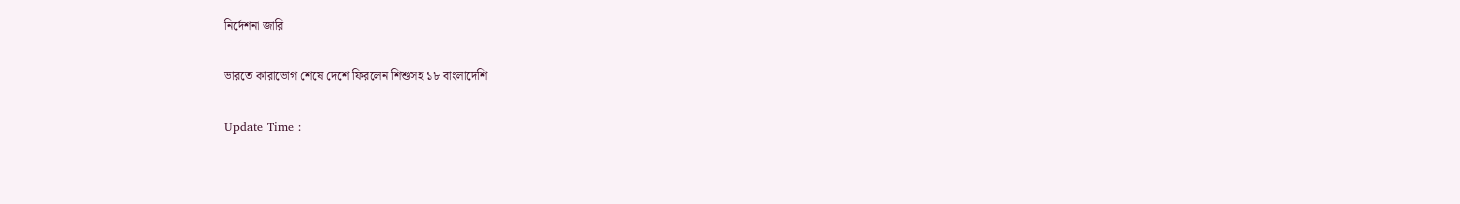নির্দেশনা জারি

ভারতে কারাভোগ শেষে দেশে ফিরলেন শিশুসহ ১৮ বাংলাদেশি

Update Time :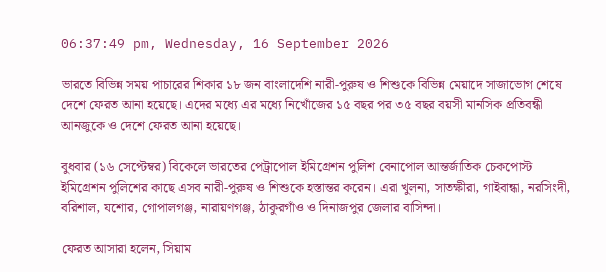06:37:49 pm, Wednesday, 16 September 2026

ভারতে বিভিন্ন সময় পাচারের শিকার ১৮ জন বাংলাদেশি নারী-পুরুষ ও শিশুকে বিভিন্ন মেয়াদে সাজাভোগ শেষে দেশে ফেরত আনা হয়েছে। এদের মধ্যে এর মধ্যে নিখোঁজের ১৫ বছর পর ৩৫ বছর বয়সী মানসিক প্রতিবন্ধী আনজুকে ও দেশে ফেরত আনা হয়েছে।

বুধবার (১৬ সেপ্টেম্বর) বিকেলে ভারতের পেট্রাপোল ইমিগ্রেশন পুলিশ বেনাপোল আন্তর্জাতিক চেকপোস্ট ইমিগ্রেশন পুলিশের কাছে এসব নারী-পুরুষ ও শিশুকে হস্তান্তর করেন। এরা খুলনা, সাতক্ষীরা, গাইবান্ধা, নরসিংদী, বরিশাল, যশোর, গোপালগঞ্জ, নারায়ণগঞ্জ, ঠাকুরগাঁও ও দিনাজপুর জেলার বাসিন্দা।

ফেরত আসারা হলেন, সিয়াম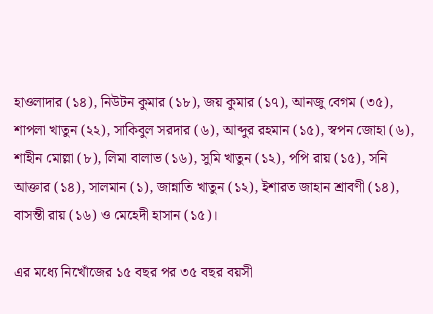হাওলাদার (১৪), নিউটন কুমার (১৮), জয় কুমার (১৭), আনজু বেগম (৩৫), শাপলা খাতুন (২২), সাকিবুল সরদার (৬), আব্দুর রহমান (১৫), স্বপন জোহা (৬), শাহীন মোল্লা (৮), লিমা বালাভ (১৬), সুমি খাতুন (১২), পপি রায় (১৫), সনি আক্তার (১৪), সালমান (১), জান্নাতি খাতুন (১২), ইশারত জাহান শ্রাবণী (১৪), বাসন্তী রায় (১৬) ও মেহেদী হাসান (১৫)।

এর মধ্যে নিখোঁজের ১৫ বছর পর ৩৫ বছর বয়সী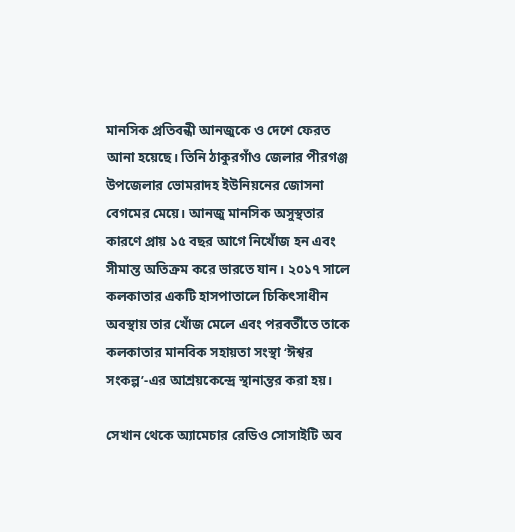মানসিক প্রতিবন্ধী আনজুকে ও দেশে ফেরত আনা হয়েছে। তিনি ঠাকুরগাঁও জেলার পীরগঞ্জ উপজেলার ভোমরাদহ ইউনিয়নের জোসনা বেগমের মেয়ে। আনজু মানসিক অসুস্থতার কারণে প্রায় ১৫ বছর আগে নিখোঁজ হন এবং সীমান্ত অতিক্রম করে ভারতে যান। ২০১৭ সালে কলকাতার একটি হাসপাতালে চিকিৎসাধীন অবস্থায় তার খোঁজ মেলে এবং পরবর্তীতে তাকে কলকাতার মানবিক সহায়তা সংস্থা ‘ঈশ্বর সংকল্প’-এর আশ্রয়কেন্দ্রে স্থানান্তর করা হয়।

সেখান থেকে অ্যামেচার রেডিও সোসাইটি অব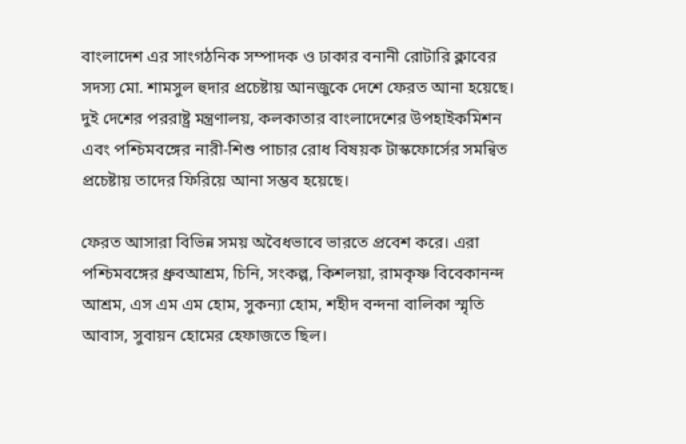বাংলাদেশ এর সাংগঠনিক সম্পাদক ও ঢাকার বনানী রোটারি ক্লাবের সদস্য মো. শামসুল হুদার প্রচেষ্টায় আনজুকে দেশে ফেরত আনা হয়েছে। দুই দেশের পররাষ্ট্র মন্ত্রণালয়, কলকাতার বাংলাদেশের উপহাইকমিশন এবং পশ্চিমবঙ্গের নারী-শিশু পাচার রোধ বিষয়ক টাস্কফোর্সের সমন্বিত প্রচেষ্টায় তাদের ফিরিয়ে আনা সম্ভব হয়েছে।

ফেরত আসারা বিভিন্ন সময় অবৈধভাবে ভারতে প্রবেশ করে। এরা পশ্চিমবঙ্গের ধ্রুবআশ্রম, চিনি, সংকল্প, কিশলয়া, রামকৃষ্ণ বিবেকানন্দ আশ্রম, এস এম এম হোম, সুকন্যা হোম, শহীদ বন্দনা বালিকা স্মৃতি আবাস, সুবায়ন হোমের হেফাজতে ছিল।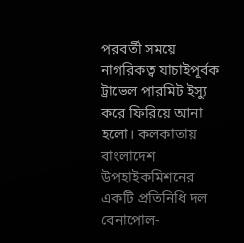পরবর্তী সময়ে নাগরিকত্ব যাচাইপূর্বক ট্রাভেল পারমিট ইস্যু করে ফিরিয়ে আনা হলো। কলকাতায় বাংলাদেশ উপহাইকমিশনের একটি প্রতিনিধি দল বেনাপোল-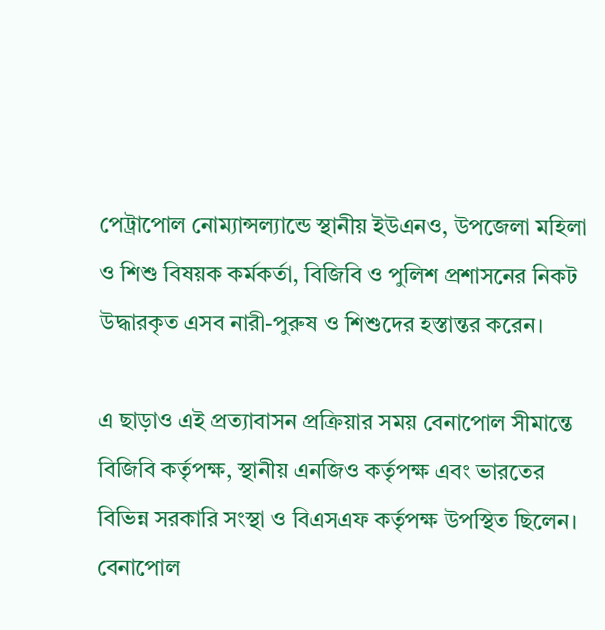পেট্রাপোল নোম্যান্সল্যান্ডে স্থানীয় ইউএনও, উপজেলা মহিলা ও শিশু বিষয়ক কর্মকর্তা, বিজিবি ও পুলিশ প্রশাসনের নিকট উদ্ধারকৃত এসব নারী-পুরুষ ও শিশুদের হস্তান্তর করেন।

এ ছাড়াও এই প্রত্যাবাসন প্রক্রিয়ার সময় বেনাপোল সীমান্তে বিজিবি কর্তৃপক্ষ, স্থানীয় এনজিও কর্তৃপক্ষ এবং ভারতের বিভিন্ন সরকারি সংস্থা ও বিএসএফ কর্তৃপক্ষ উপস্থিত ছিলেন। বেনাপোল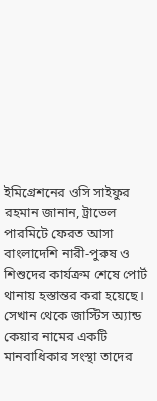ইমিগ্রেশনের ওসি সাইফুর রহমান জানান, ট্রাভেল পারমিটে ফেরত আসা বাংলাদেশি নারী-পুরুষ ও শিশুদের কার্যক্রম শেষে পোর্ট থানায় হস্তান্তর করা হয়েছে। সেখান থেকে জাস্টিস অ্যান্ড কেয়ার নামের একটি মানবাধিকার সংস্থা তাদের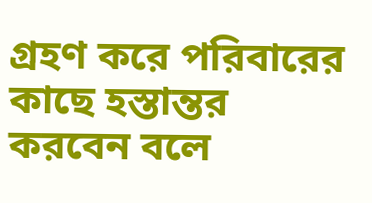গ্রহণ করে পরিবারের কাছে হস্তান্তর করবেন বলে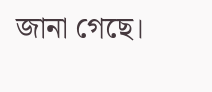জানা গেছে।